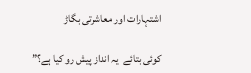اشتہارات اور معاشرتی بگاڑ

کوئی بتائے  یہ انداز پیش رو کیا ہے؟”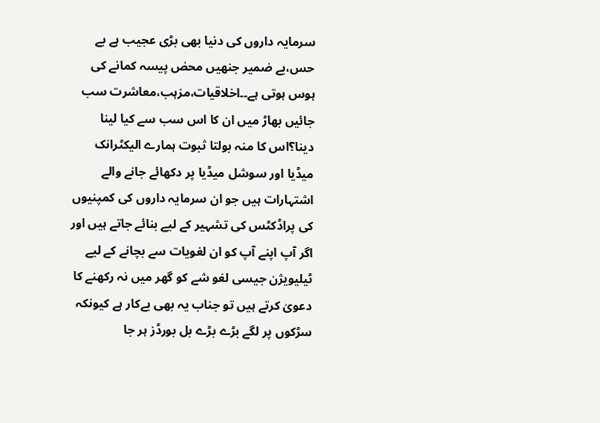سرمایہ داروں کی دنیا بھی بڑی عجیب ہے بے حس،بے ضمیر جنھیں محض پیسہ کمانے کی ہوس ہوتی ہے۔۔اخلاقیات،مزہب،معاشرت سب جائیں بھاڑ میں ان کا اس سب سے کیا لینا دینا؟اس کا منہ بولتا ثبوت ہمارے الیکٹرانک میڈیا اور سوشل میڈیا پر دکھائے جانے والے اشتہارات ہیں جو ان سرمایہ داروں کی کمپنیوں کی پراڈکٹس کی تشہیر کے لیے بنائے جاتے ہیں اور اگر آپ اپنے آپ کو ان لغویات سے بچانے کے لیے ٹیلیویژن جیسی لغو شے کو گھر میں نہ رکھنے کا دعویٰ کرتے ہیں تو جناب یہ بھی بےکار ہے کیونکہ سڑکوں پر لگے بڑے بڑے بل بورڈز ہر جا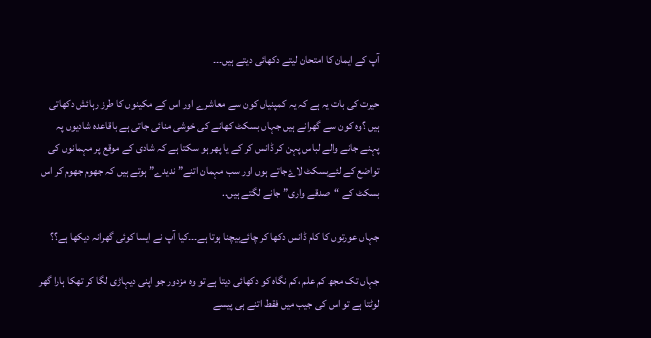آپ کے ایمان کا امتحان لیتے دکھائی دیتے ہیں۔۔۔

حیرت کی بات یہ ہے کہ یہ کمپنیاں کون سے معاشرے اور اس کے مکینوں کا طرز رہائش دکھاتی ہیں ؟وہ کون سے گھرانے ہیں جہاں بسکٹ کھانے کی خوشی منائی جاتی ہے باقاعدہ شادیوں پہ پہنے جانے والے لباس پہن کر ڈانس کر کے یا پھر ہو سکتا ہے کہ شادی کے موقع پر مہمانوں کی تواضع کے لئےبسکٹ لاۓجاتے ہوں اور سب مہمان اتنے” ندیدے” ہوتے ہیں کہ جھوم جھوم کر اس بسکٹ کے “صدقے واری” جانے لگتے ہیں..

جہاں عورتوں کا کام ڈانس دکھا کر چائےبیچنا ہوتا ہے۔۔۔کیا آپ نے ایسا کوئی گھرانہ دیکھا ہے؟؟

جہاں تک مجھ کم علم ،کم نگاہ کو دکھائی دیتا ہے تو وہ مزدور جو اپنی دیہاڑی لگا کر تھکا ہارا گھر لوٹتا ہے تو اس کی جیب میں فقط اتنے ہی پیسے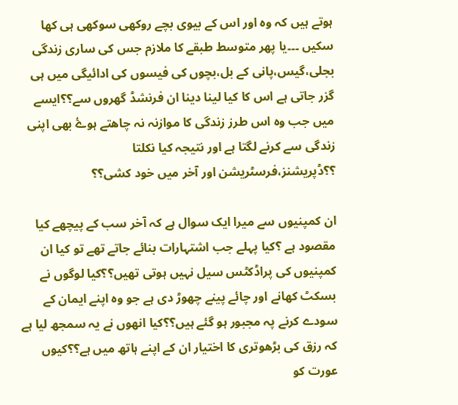ہوتے ہیں کہ وہ اور اس کے بیوی بچے روکھی سوکھی ہی کھا سکیں ۔۔۔یا پھر متوسط طبقے کا ملازم جس کی ساری زندگی بجلی،گیس،پانی کے بل،بچوں کی فیسوں کی ادائیگی میں ہی گزر جاتی ہے اس کا کیا لینا دینا ان فرنشڈ گھروں سے؟؟ایسے میں جب وہ اس طرز زندگی کا موازنہ نہ چاھتے ہوۓ بھی اپنی زندگی سے کرنے لگتا ہے اور نتیجہ کیا نکلتا ؟؟ڈپریشنز،فرسٹریشن اور آخر میں خود کشی؟؟

ان کمپنیوں سے میرا ایک سوال ہے کہ آخر سب کے پیچھے کیا مقصود ہے ؟کیا پہلے جب اشتہارات بنائے جاتے تھے تو کیا ان کمپنیوں کی پراڈکٹس سیل نہیں ہوتی تھیں؟؟کیا لوگوں نے بسکٹ کھانے اور چائے پینے چھوڑ دی ہے جو وہ اپنے ایمان کے سودے کرنے پہ مجبور ہو گئے ہیں؟؟کیا انھوں نے یہ سمجھ لیا ہے کہ رزق کی بڑھوتری کا اختیار ان کے اپنے ہاتھ میں ہے؟؟کیوں عورت کو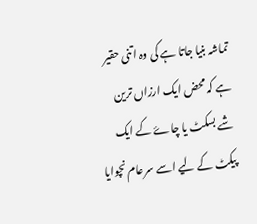تماشہ بنیا جاتا ہے کی وہ اتنی حقیر ہے کہ محض ایک ارزاں ترین شے بسکٹ یا چاۓ کے ایک پیکٹ کے لیے اسے سرعام نچوایا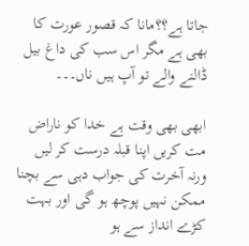جاتا ہے؟؟مانا کہ قصور عورت کا بھی ہے مگر اس سب کی داغ بیل ڈالنے والے تو آپ ہیں ناں۔۔۔

ابھی بھی وقت ہے خدا کو ناراض مت کریں اپنا قبلہ درست کر لیں ورنہ آخرت کی جواب دہی سے بچنا ممکن نہیں پوچھ ہو گی اور بہت کڑے انداز سے ہو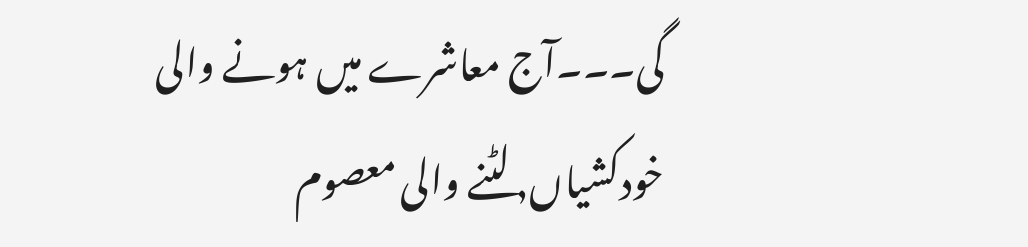گی۔۔۔آج معاشرے میں ہونے والی خودکشیاں,لٹنے والی معصوم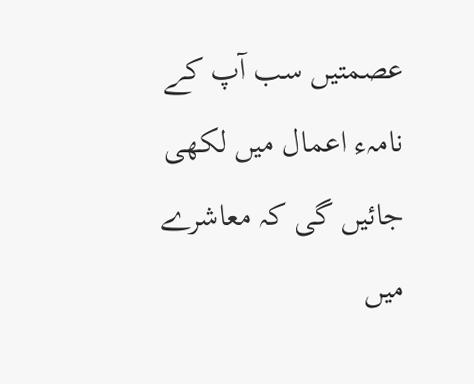عصمتیں سب آپ کے نامہء اعمال میں لکھی جائیں گی کہ معاشرے میں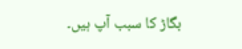بگاڑ کا سبب آپ ہیں۔